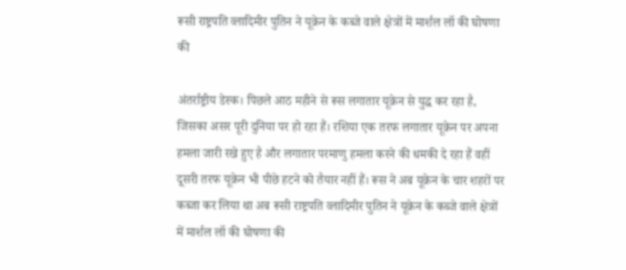रूसी राष्ट्रपति व्लादिमीर पुतिन ने यूक्रेन के कब्जे वाले क्षेत्रों में मार्शल लॉ की घोषणा की

अंतर्राष्ट्रीय डेस्क। पिछले आठ महीने से रूस लगातार यूक्रेन से युद्ध कर रहा है, जिसका असर पूरी दुनिया पर हो रहा हैं। रशिया एक तरफ लगातार यूक्रेन पर अपना हमला जारी रखे हुए है और लगातार परमाणु हमला करने की धमकी दे रहा हैं वहीं दूसरी तरफ यूक्रेन भी पीछे हटने को तैयार नहीं हैं। रूस ने अब यूक्रेन के चार शहरों पर कब्जा कर लिया था अब रूसी राष्ट्रपति व्लादिमीर पुतिन ने यूक्रेन के कब्जे वाले क्षेत्रों में मार्शल लॉ की घोषणा की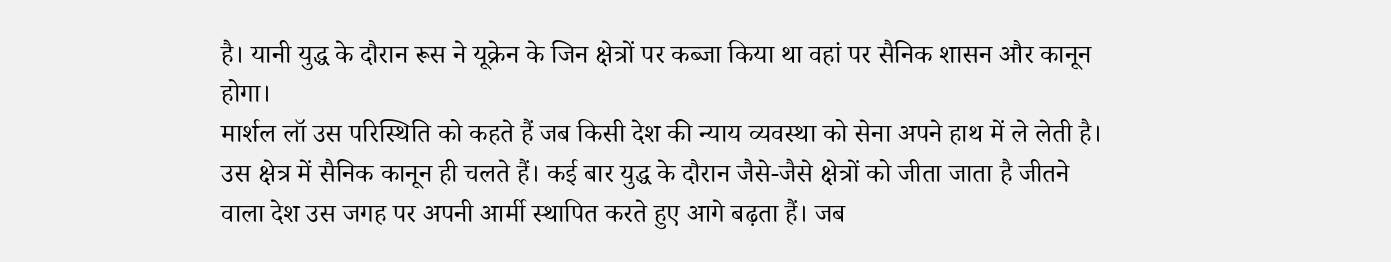है। यानी युद्ध के दौरान रूस ने यूक्रेन के जिन क्षेत्रों पर कब्जा किया था वहां पर सैनिक शासन और कानून होगा।
मार्शल लॉ उस परिस्थिति को कहते हैं जब किसी देश की न्याय व्यवस्था को सेना अपने हाथ में ले लेती है। उस क्षेत्र में सैनिक कानून ही चलते हैं। कई बार युद्ध के दौरान जैसे-जैसे क्षेत्रों को जीता जाता है जीतने वाला देश उस जगह पर अपनी आर्मी स्थापित करते हुए आगे बढ़ता हैं। जब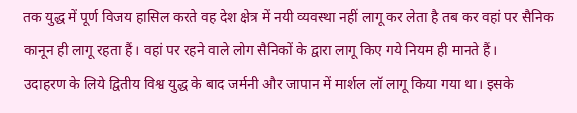तक युद्ध में पूर्ण विजय हासिल करते वह देश क्षेत्र में नयी व्यवस्था नहीं लागू कर लेता है तब कर वहां पर सैनिक कानून ही लागू रहता हैं। वहां पर रहने वाले लोग सैनिकों के द्वारा लागू किए गये नियम ही मानते हैं।
उदाहरण के लिये द्वितीय विश्व युद्ध के बाद जर्मनी और जापान में मार्शल लॉ लागू किया गया था। इसके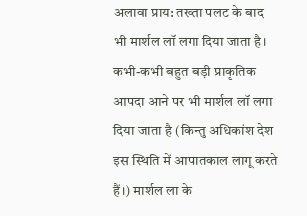अलावा प्राय: तख्ता पलट के बाद भी मार्शल लॉ लगा दिया जाता है। कभी-कभी बहुत बड़ी प्राकृतिक आपदा आने पर भी मार्शल लॉ लगा दिया जाता है (किन्तु अधिकांश देश इस स्थिति में आपातकाल लागू करते हैं।) मार्शल ला के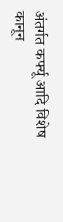अंतर्गत कर्फ्यू आदि विशेष कानून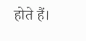होते हैं।